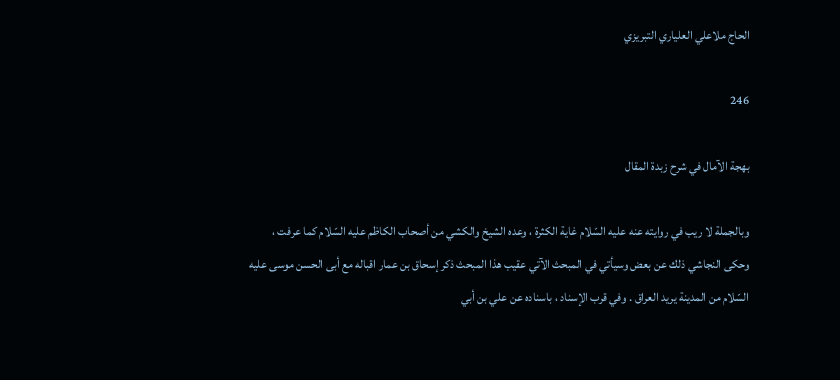الحاج ملاعلي العلياري التبريزي

246

بهجة الآمال في شرح زبدة المقال

وبالجملة لا ريب في روايته عنه عليه السّلام غاية الكثرة ، وعده الشيخ والكشي من أصحاب الكاظم عليه السّلام كما عرفت ، وحكى النجاشي ذلك عن بعض وسيأتي في المبحث الآتي عقيب هذا المبحث ذكر إسحاق بن عمار اقباله مع أبى الحسن موسى عليه السّلام من المدينة يريد العراق . وفي قرب الإسناد ، باسناده عن علي بن أبي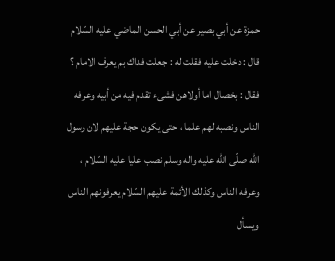حمزة عن أبي بصير عن أبي الحسن الماضي عليه السّلام قال : دخلت عليه فقلت له : جعلت فداك بم يعرف الامام ؟ فقال : بخصال اما أولاهن فشىء تقدم فيه من أبيه وعرفه الناس ونصبه لهم علما ، حتى يكون حجة عليهم لان رسول اللّه صلّى اللّه عليه واله وسلم نصب عليا عليه السّلام ، وعرفه الناس وكذلك الأئمة عليهم السّلام يعرفونهم الناس ويسأل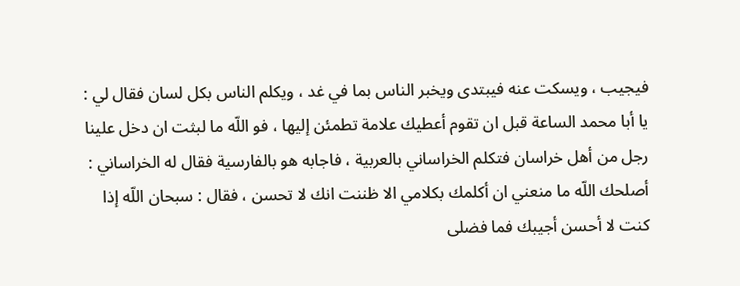فيجيب ، ويسكت عنه فيبتدى ويخبر الناس بما في غد ، ويكلم الناس بكل لسان فقال لي : يا أبا محمد الساعة قبل ان تقوم أعطيك علامة تطمئن إليها ، فو اللّه ما لبثت ان دخل علينا رجل من أهل خراسان فتكلم الخراساني بالعربية ، فاجابه هو بالفارسية فقال له الخراساني : أصلحك اللّه ما منعني ان أكلمك بكلامي الا ظننت انك لا تحسن ، فقال : سبحان اللّه إذا كنت لا أحسن أجيبك فما فضلى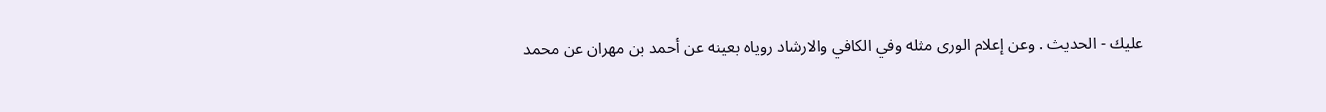عليك - الحديث . وعن إعلام الورى مثله وفي الكافي والارشاد روياه بعينه عن أحمد بن مهران عن محمد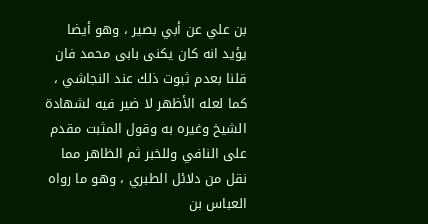بن علي عن أبي بصير ، وهو أيضا يؤيد انه كان يكنى بابى محمد فان قلنا بعدم ثبوت ذلك عند النجاشي ، كما لعله الأظهر لا ضير فيه لشهادة الشيخ وغيره به وقول المثبت مقدم على النافي وللخبر ثم الظاهر مما نقل من دلائل الطبري ، وهو ما رواه العباس بن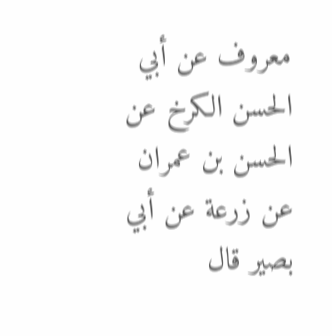معروف عن أبي الحسن الكرخ عن الحسن بن عمران عن زرعة عن أبي بصير قال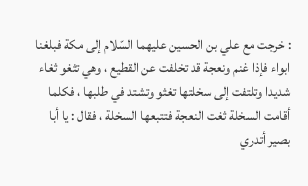: خرجت مع علي بن الحسين عليهما السّلام إلى مكة فبلغنا ابواء فإذا غنم ونعجة قد تخلفت عن القطيع ، وهي تثغو ثغاء شديدا وتلتفت إلى سخلتها تغثو وتشتد في طلبها ، فكلما أقامت السخلة ثغت النعجة فتتبعها السخلة ، فقال : يا أبا بصير أتدري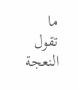ما تقول النعجة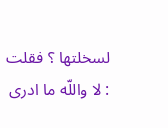لسخلتها ؟ فقلت : لا واللّه ما ادرى